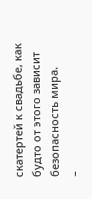скатертей к свадьбе, как будто от этого зависит безопасность мира.
–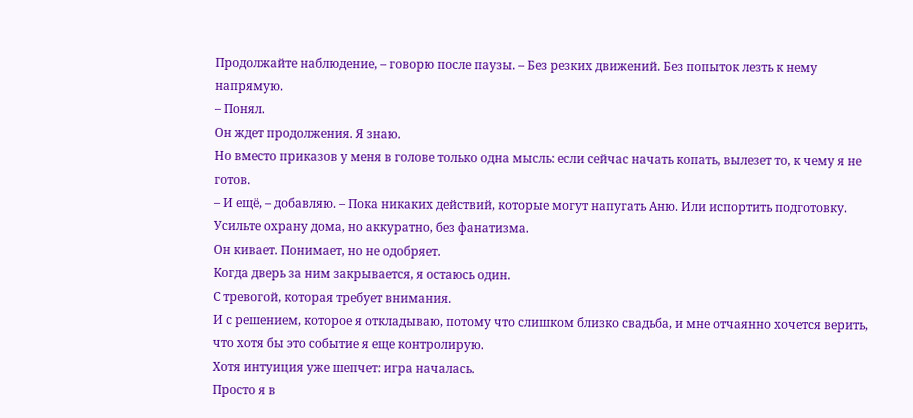Продолжайте наблюдение, – говорю после паузы. – Без резких движений. Без попыток лезть к нему напрямую.
– Понял.
Он ждет продолжения. Я знаю.
Но вместо приказов у меня в голове только одна мысль: если сейчас начать копать, вылезет то, к чему я не готов.
– И ещё, – добавляю. – Пока никаких действий, которые могут напугать Аню. Или испортить подготовку. Усильте охрану дома, но аккуратно, без фанатизма.
Он кивает. Понимает, но не одобряет.
Когда дверь за ним закрывается, я остаюсь один.
С тревогой, которая требует внимания.
И с решением, которое я откладываю, потому что слишком близко свадьба, и мне отчаянно хочется верить, что хотя бы это событие я еще контролирую.
Хотя интуиция уже шепчет: игра началась.
Просто я в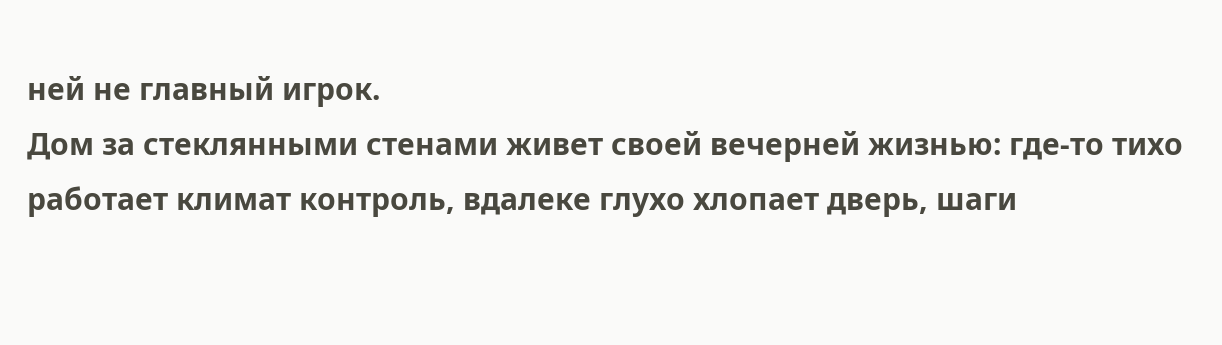ней не главный игрок.
Дом за стеклянными стенами живет своей вечерней жизнью: где-то тихо работает климат контроль, вдалеке глухо хлопает дверь, шаги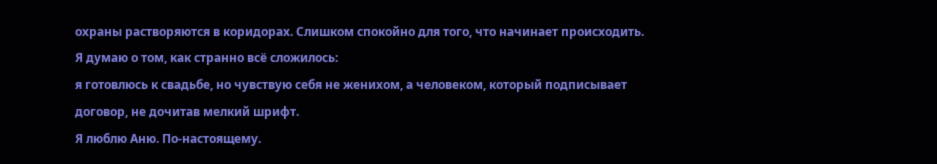охраны растворяются в коридорах. Слишком спокойно для того, что начинает происходить.
Я думаю о том, как странно всё сложилось:
я готовлюсь к свадьбе, но чувствую себя не женихом, а человеком, который подписывает договор, не дочитав мелкий шрифт.
Я люблю Аню. По-настоящему.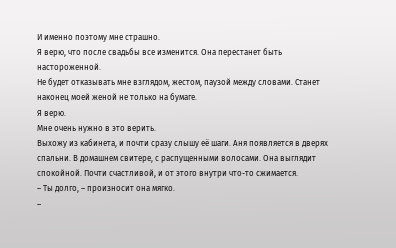И именно поэтому мне страшно.
Я верю, что после свадьбы все изменится. Она перестанет быть настороженной.
Не будет отказывать мне взглядом, жестом, паузой между словами. Станет наконец моей женой не только на бумаге.
Я верю.
Мне очень нужно в это верить.
Выхожу из кабинета, и почти сразу слышу её шаги. Аня появляется в дверях спальни. В домашнем свитере, с распущенными волосами. Она выглядит спокойной. Почти счастливой, и от этого внутри что-то сжимается.
– Ты долго, – произносит она мягко.
–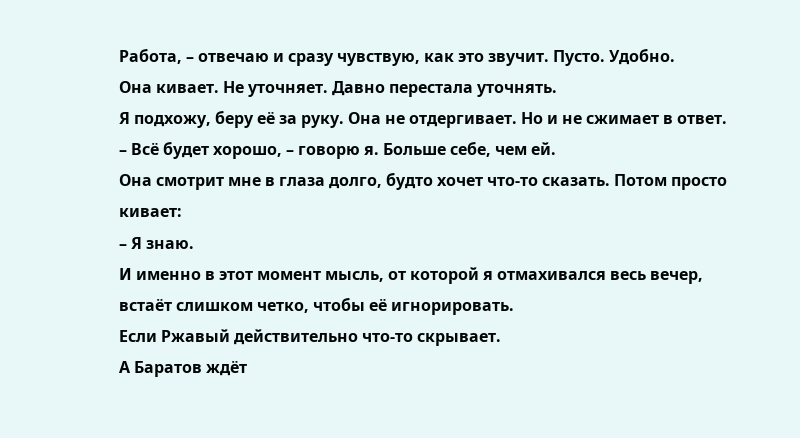Работа, – отвечаю и сразу чувствую, как это звучит. Пусто. Удобно.
Она кивает. Не уточняет. Давно перестала уточнять.
Я подхожу, беру её за руку. Она не отдергивает. Но и не сжимает в ответ.
– Всё будет хорошо, – говорю я. Больше себе, чем ей.
Она смотрит мне в глаза долго, будто хочет что-то сказать. Потом просто кивает:
– Я знаю.
И именно в этот момент мысль, от которой я отмахивался весь вечер, встаёт слишком четко, чтобы её игнорировать.
Если Ржавый действительно что-то скрывает.
А Баратов ждёт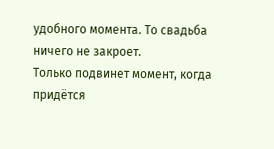удобного момента. То свадьба ничего не закроет.
Только подвинет момент, когда придётся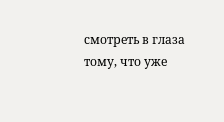смотреть в глаза тому, что уже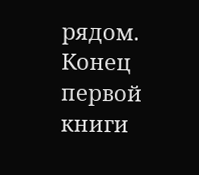рядом.
Конец первой книги